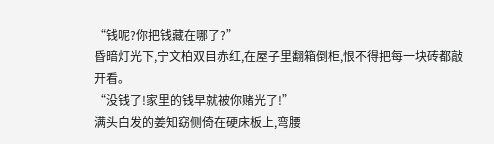“钱呢?你把钱藏在哪了?”
昏暗灯光下,宁文柏双目赤红,在屋子里翻箱倒柜,恨不得把每一块砖都敲开看。
“没钱了!家里的钱早就被你赌光了!”
满头白发的姜知窈侧倚在硬床板上,弯腰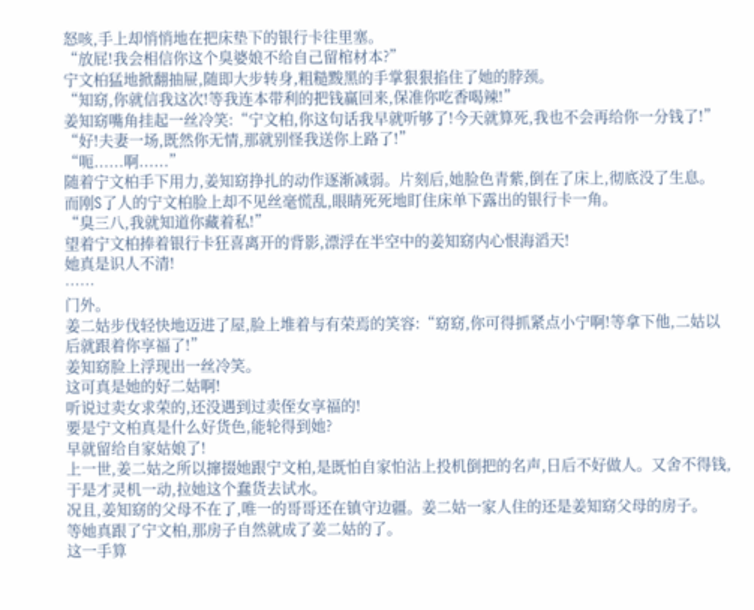怒咳,手上却悄悄地在把床垫下的银行卡往里塞。
“放屁!我会相信你这个臭婆娘不给自己留棺材本?”
宁文柏猛地掀翻抽屉,随即大步转身,粗糙黢黑的手掌狠狠掐住了她的脖颈。
“知窈,你就信我这次!等我连本带利的把钱赢回来,保准你吃香喝辣!”
姜知窈嘴角挂起一丝冷笑:“宁文柏,你这句话我早就听够了!今天就算死,我也不会再给你一分钱了!”
“好!夫妻一场,既然你无情,那就别怪我送你上路了!”
“呃......啊......”
随着宁文柏手下用力,姜知窈挣扎的动作逐渐减弱。片刻后,她脸色青紫,倒在了床上,彻底没了生息。
而刚S了人的宁文柏脸上却不见丝毫慌乱,眼睛死死地盯住床单下露出的银行卡一角。
“臭三八,我就知道你藏着私!”
望着宁文柏捧着银行卡狂喜离开的背影,漂浮在半空中的姜知窈内心恨海滔天!
她真是识人不清!
……
门外。
姜二姑步伐轻快地迈进了屋,脸上堆着与有荣焉的笑容:“窈窈,你可得抓紧点小宁啊!等拿下他,二姑以后就跟着你享福了!”
姜知窈脸上浮现出一丝冷笑。
这可真是她的好二姑啊!
听说过卖女求荣的,还没遇到过卖侄女享福的!
要是宁文柏真是什么好货色,能轮得到她?
早就留给自家姑娘了!
上一世,姜二姑之所以撺掇她跟宁文柏,是既怕自家怕沾上投机倒把的名声,日后不好做人。又舍不得钱,于是才灵机一动,拉她这个蠢货去试水。
况且,姜知窈的父母不在了,唯一的哥哥还在镇守边疆。姜二姑一家人住的还是姜知窈父母的房子。
等她真跟了宁文柏,那房子自然就成了姜二姑的了。
这一手算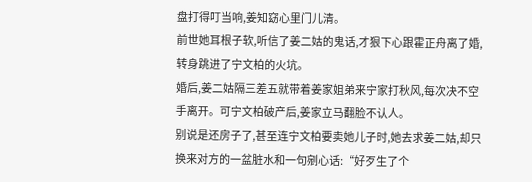盘打得叮当响,姜知窈心里门儿清。
前世她耳根子软,听信了姜二姑的鬼话,才狠下心跟霍正舟离了婚,转身跳进了宁文柏的火坑。
婚后,姜二姑隔三差五就带着姜家姐弟来宁家打秋风,每次决不空手离开。可宁文柏破产后,姜家立马翻脸不认人。
别说是还房子了,甚至连宁文柏要卖她儿子时,她去求姜二姑,却只换来对方的一盆脏水和一句剜心话:“好歹生了个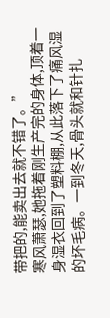带把的,能卖出去就不错了。”
寒风萧瑟,她拖着刚生产完的身体,顶着一身湿衣回到了塑料棚,从此落下了痛风湿的坏毛病。一到冬天,骨头就和针扎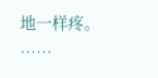地一样疼。
……